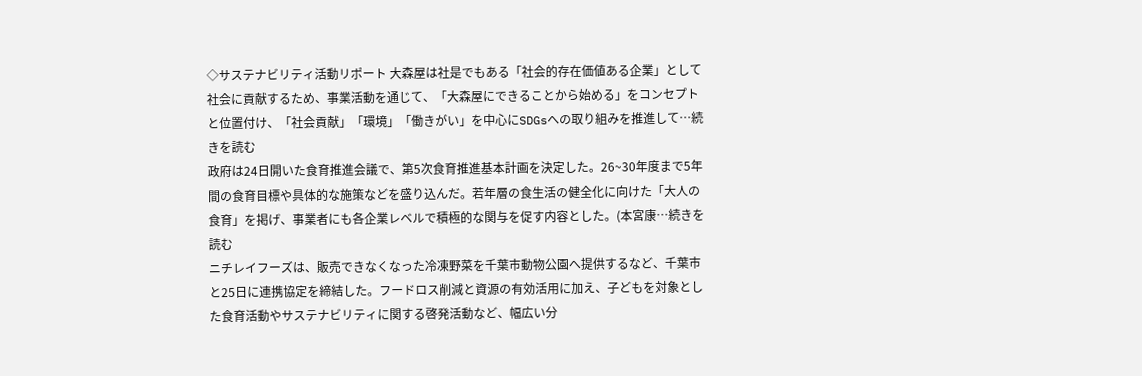◇サステナビリティ活動リポート 大森屋は社是でもある「社会的存在価値ある企業」として社会に貢献するため、事業活動を通じて、「大森屋にできることから始める」をコンセプトと位置付け、「社会貢献」「環境」「働きがい」を中心にSDGsへの取り組みを推進して…続きを読む
政府は24日開いた食育推進会議で、第5次食育推進基本計画を決定した。26~30年度まで5年間の食育目標や具体的な施策などを盛り込んだ。若年層の食生活の健全化に向けた「大人の食育」を掲げ、事業者にも各企業レベルで積極的な関与を促す内容とした。(本宮康…続きを読む
ニチレイフーズは、販売できなくなった冷凍野菜を千葉市動物公園へ提供するなど、千葉市と25日に連携協定を締結した。フードロス削減と資源の有効活用に加え、子どもを対象とした食育活動やサステナビリティに関する啓発活動など、幅広い分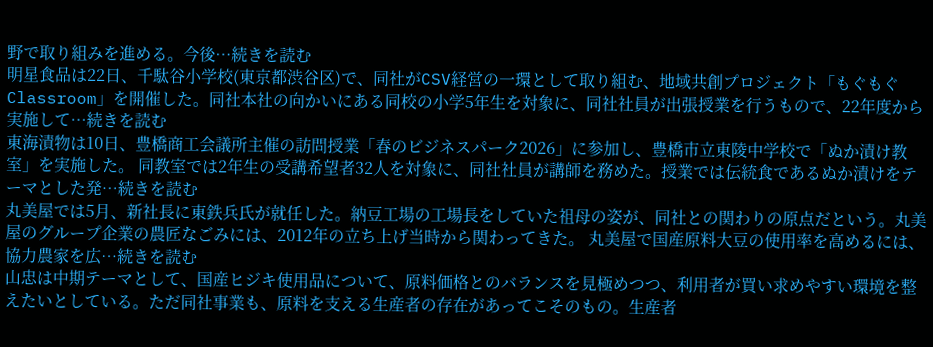野で取り組みを進める。今後…続きを読む
明星食品は22日、千駄谷小学校(東京都渋谷区)で、同社がCSV経営の一環として取り組む、地域共創プロジェクト「もぐもぐClassroom」を開催した。同社本社の向かいにある同校の小学5年生を対象に、同社社員が出張授業を行うもので、22年度から実施して…続きを読む
東海漬物は10日、豊橋商工会議所主催の訪問授業「春のビジネスパーク2026」に参加し、豊橋市立東陵中学校で「ぬか漬け教室」を実施した。 同教室では2年生の受講希望者32人を対象に、同社社員が講師を務めた。授業では伝統食であるぬか漬けをテーマとした発…続きを読む
丸美屋では5月、新社長に東鉄兵氏が就任した。納豆工場の工場長をしていた祖母の姿が、同社との関わりの原点だという。丸美屋のグループ企業の農匠なごみには、2012年の立ち上げ当時から関わってきた。 丸美屋で国産原料大豆の使用率を高めるには、協力農家を広…続きを読む
山忠は中期テーマとして、国産ヒジキ使用品について、原料価格とのバランスを見極めつつ、利用者が買い求めやすい環境を整えたいとしている。ただ同社事業も、原料を支える生産者の存在があってこそのもの。生産者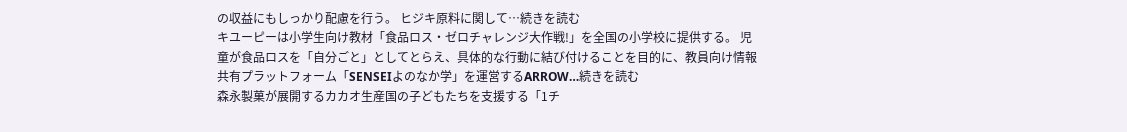の収益にもしっかり配慮を行う。 ヒジキ原料に関して…続きを読む
キユーピーは小学生向け教材「食品ロス・ゼロチャレンジ大作戦!」を全国の小学校に提供する。 児童が食品ロスを「自分ごと」としてとらえ、具体的な行動に結び付けることを目的に、教員向け情報共有プラットフォーム「SENSEIよのなか学」を運営するARROW…続きを読む
森永製菓が展開するカカオ生産国の子どもたちを支援する「1チ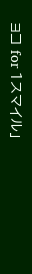ョコ for 1スマイル」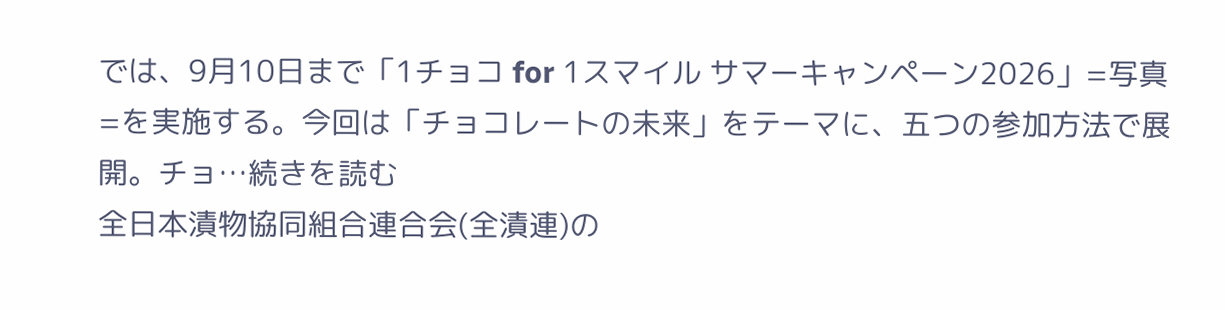では、9月10日まで「1チョコ for 1スマイル サマーキャンペーン2026」=写真=を実施する。今回は「チョコレートの未来」をテーマに、五つの参加方法で展開。チョ…続きを読む
全日本漬物協同組合連合会(全漬連)の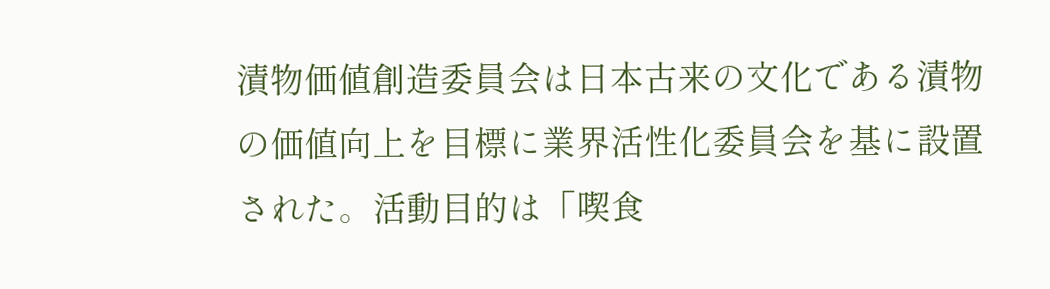漬物価値創造委員会は日本古来の文化である漬物の価値向上を目標に業界活性化委員会を基に設置された。活動目的は「喫食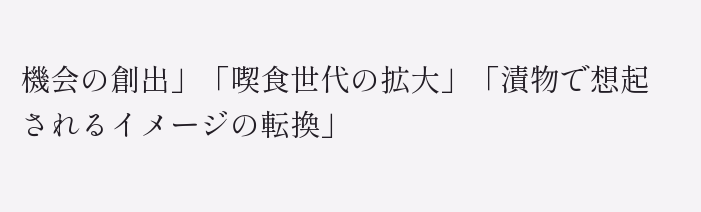機会の創出」「喫食世代の拡大」「漬物で想起されるイメージの転換」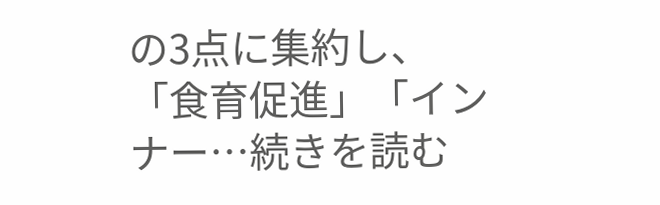の3点に集約し、「食育促進」「インナー…続きを読む